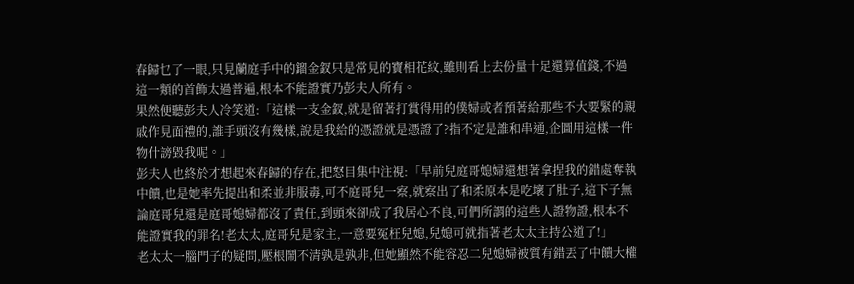春歸乜了一眼,只見蘭庭手中的鎦金釵只是常見的寶相花紋,雖則看上去份量十足還算值錢,不過這一類的首飾太過普遍,根本不能證實乃彭夫人所有。
果然便聽彭夫人冷笑道:「這樣一支金釵,就是留著打賞得用的僕婦或者預著給那些不大要緊的親戚作見面禮的,誰手頭沒有幾樣,說是我給的憑證就是憑證了?指不定是誰和串通,企圖用這樣一件物什謗毀我呢。」
彭夫人也終於才想起來春歸的存在,把怒目集中注視:「早前兒庭哥媳婦還想著拿捏我的錯處奪執中饋,也是她率先提出和柔並非服毒,可不庭哥兒一察,就察出了和柔原本是吃壞了肚子,這下子無論庭哥兒還是庭哥媳婦都沒了責任,到頭來卻成了我居心不良,可們所謂的這些人證物證,根本不能證實我的罪名!老太太,庭哥兒是家主,一意要冤枉兒媳,兒媳可就指著老太太主持公道了!」
老太太一腦門子的疑問,壓根鬧不清孰是孰非,但她顯然不能容忍二兒媳婦被質有錯丟了中饋大權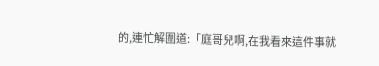的,連忙解圍道:「庭哥兒啊,在我看來這件事就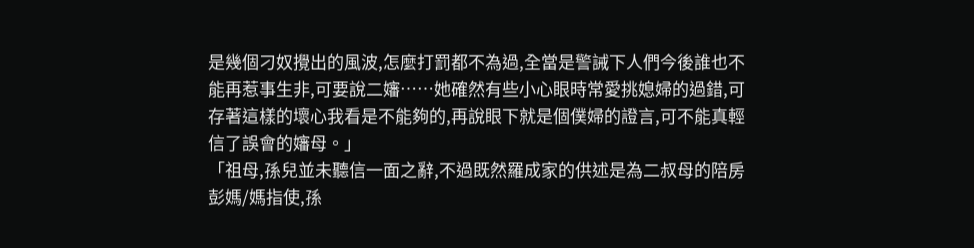是幾個刁奴攪出的風波,怎麼打罰都不為過,全當是警誡下人們今後誰也不能再惹事生非,可要說二嬸……她確然有些小心眼時常愛挑媳婦的過錯,可存著這樣的壞心我看是不能夠的,再說眼下就是個僕婦的證言,可不能真輕信了誤會的嬸母。」
「祖母,孫兒並未聽信一面之辭,不過既然羅成家的供述是為二叔母的陪房彭媽/媽指使,孫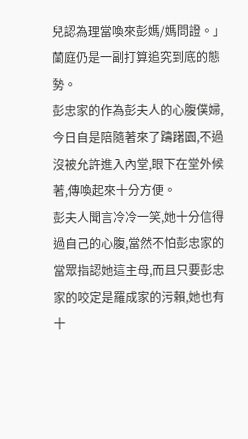兒認為理當喚來彭媽/媽問證。」蘭庭仍是一副打算追究到底的態勢。
彭忠家的作為彭夫人的心腹僕婦,今日自是陪隨著來了躊躇園,不過沒被允許進入內堂,眼下在堂外候著,傳喚起來十分方便。
彭夫人聞言冷冷一笑,她十分信得過自己的心腹,當然不怕彭忠家的當眾指認她這主母,而且只要彭忠家的咬定是羅成家的污賴,她也有十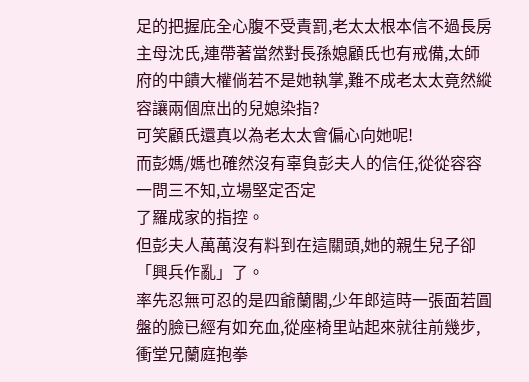足的把握庇全心腹不受責罰,老太太根本信不過長房主母沈氏,連帶著當然對長孫媳顧氏也有戒備,太師府的中饋大權倘若不是她執掌,難不成老太太竟然縱容讓兩個庶出的兒媳染指?
可笑顧氏還真以為老太太會偏心向她呢!
而彭媽/媽也確然沒有辜負彭夫人的信任,從從容容一問三不知,立場堅定否定
了羅成家的指控。
但彭夫人萬萬沒有料到在這關頭,她的親生兒子卻「興兵作亂」了。
率先忍無可忍的是四爺蘭閣,少年郎這時一張面若圓盤的臉已經有如充血,從座椅里站起來就往前幾步,衝堂兄蘭庭抱拳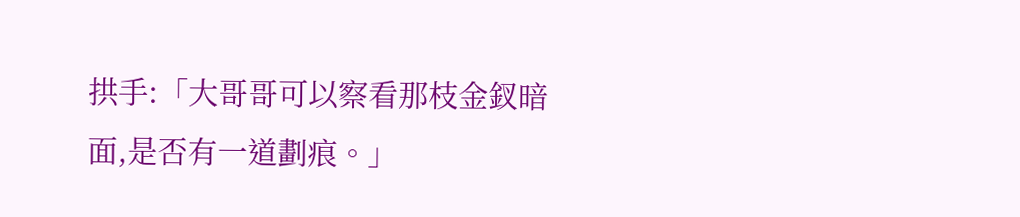拱手:「大哥哥可以察看那枝金釵暗面,是否有一道劃痕。」